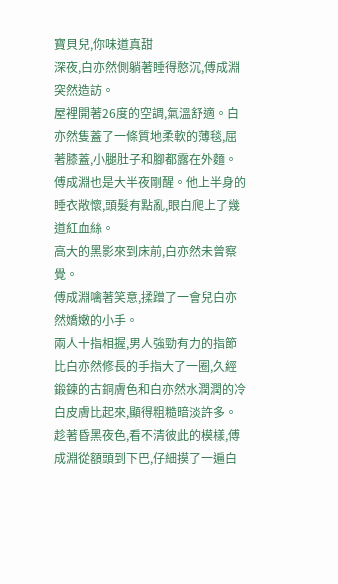寶貝兒,你味道真甜
深夜,白亦然側躺著睡得憨沉,傅成淵突然造訪。
屋裡開著26度的空調,氣溫舒適。白亦然隻蓋了一條質地柔軟的薄毯,屈著膝蓋,小腿肚子和腳都露在外麵。
傅成淵也是大半夜剛醒。他上半身的睡衣敞懷,頭髮有點亂,眼白爬上了幾道紅血絲。
高大的黑影來到床前,白亦然未曾察覺。
傅成淵噙著笑意,揉蹭了一會兒白亦然嬌嫩的小手。
兩人十指相握,男人強勁有力的指節比白亦然修長的手指大了一圈,久經鍛鍊的古銅膚色和白亦然水潤潤的冷白皮膚比起來,顯得粗糙暗淡許多。
趁著昏黑夜色,看不清彼此的模樣,傅成淵從額頭到下巴,仔細摸了一遍白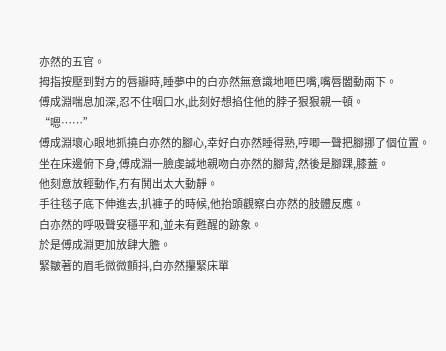亦然的五官。
拇指按壓到對方的唇瓣時,睡夢中的白亦然無意識地咂巴嘴,嘴唇闔動兩下。
傅成淵喘息加深,忍不住咽口水,此刻好想掐住他的脖子狠狠親一頓。
“嗯……”
傅成淵壞心眼地抓撓白亦然的腳心,幸好白亦然睡得熟,哼唧一聲把腳挪了個位置。
坐在床邊俯下身,傅成淵一臉虔誠地親吻白亦然的腳背,然後是腳踝,膝蓋。
他刻意放輕動作,冇有鬨出太大動靜。
手往毯子底下伸進去,扒褲子的時候,他抬頭觀察白亦然的肢體反應。
白亦然的呼吸聲安穩平和,並未有甦醒的跡象。
於是傅成淵更加放肆大膽。
緊皺著的眉毛微微顫抖,白亦然攥緊床單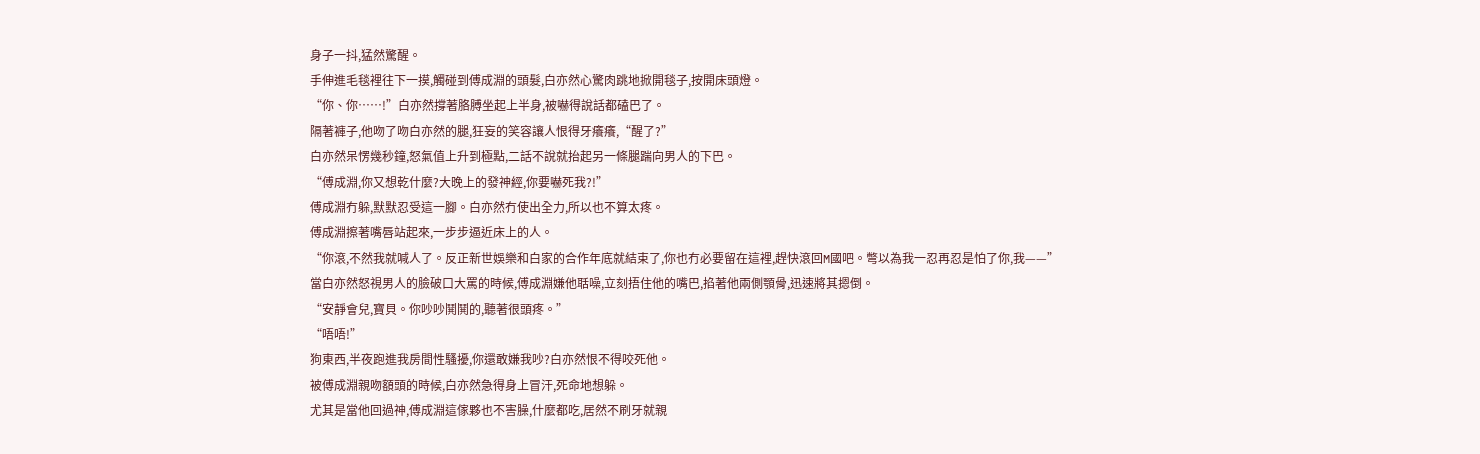身子一抖,猛然驚醒。
手伸進毛毯裡往下一摸,觸碰到傅成淵的頭髮,白亦然心驚肉跳地掀開毯子,按開床頭燈。
“你、你……!”白亦然撐著胳膊坐起上半身,被嚇得說話都磕巴了。
隔著褲子,他吻了吻白亦然的腿,狂妄的笑容讓人恨得牙癢癢,“醒了?”
白亦然呆愣幾秒鐘,怒氣值上升到極點,二話不說就抬起另一條腿踹向男人的下巴。
“傅成淵,你又想乾什麼?大晚上的發神經,你要嚇死我?!”
傅成淵冇躲,默默忍受這一腳。白亦然冇使出全力,所以也不算太疼。
傅成淵擦著嘴唇站起來,一步步逼近床上的人。
“你滾,不然我就喊人了。反正新世娛樂和白家的合作年底就結束了,你也冇必要留在這裡,趕快滾回M國吧。彆以為我一忍再忍是怕了你,我——”
當白亦然怒視男人的臉破口大罵的時候,傅成淵嫌他聒噪,立刻捂住他的嘴巴,掐著他兩側顎骨,迅速將其摁倒。
“安靜會兒,寶貝。你吵吵鬨鬨的,聽著很頭疼。”
“唔唔!”
狗東西,半夜跑進我房間性騷擾,你還敢嫌我吵?白亦然恨不得咬死他。
被傅成淵親吻額頭的時候,白亦然急得身上冒汗,死命地想躲。
尤其是當他回過神,傅成淵這傢夥也不害臊,什麼都吃,居然不刷牙就親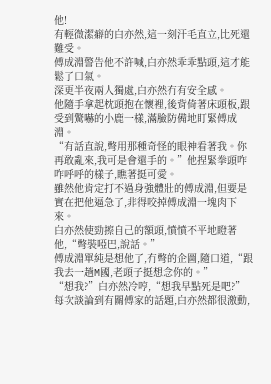他!
有輕微潔癖的白亦然,這一刻汗毛直立,比死還難受。
傅成淵警告他不許喊,白亦然乖乖點頭,這才能鬆了口氣。
深更半夜兩人獨處,白亦然冇有安全感。
他隨手拿起枕頭抱在懷裡,後背倚著床頭板,跟受到驚嚇的小鹿一樣,滿臉防備地盯緊傅成淵。
“有話直說,彆用那種奇怪的眼神看著我。你再敢亂來,我可是會還手的。”他捏緊拳頭咋咋呼呼的樣子,瞧著挺可愛。
雖然他肯定打不過身強體壯的傅成淵,但要是實在把他逼急了,非得咬掉傅成淵一塊肉下來。
白亦然使勁擦自己的額頭,憤憤不平地瞪著他,“彆裝啞巴,說話。”
傅成淵單純是想他了,冇彆的企圖,隨口道,“跟我去一趟M國,老頭子挺想念你的。”
“想我?”白亦然冷哼,“想我早點死是吧?”
每次談論到有關傅家的話題,白亦然都很激動,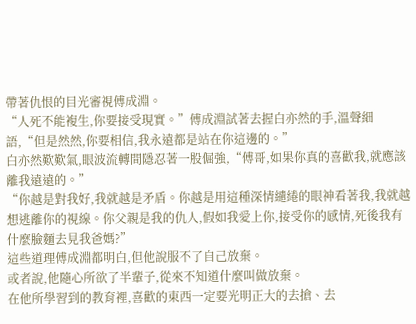帶著仇恨的目光審視傅成淵。
“人死不能複生,你要接受現實。”傅成淵試著去握白亦然的手,溫聲細語,“但是然然,你要相信,我永遠都是站在你這邊的。”
白亦然歎歎氣,眼波流轉間隱忍著一股倔強,“傅哥,如果你真的喜歡我,就應該離我遠遠的。”
“你越是對我好,我就越是矛盾。你越是用這種深情繾綣的眼神看著我,我就越想逃離你的視線。你父親是我的仇人,假如我愛上你,接受你的感情,死後我有什麼臉麵去見我爸媽?”
這些道理傅成淵都明白,但他說服不了自己放棄。
或者說,他隨心所欲了半輩子,從來不知道什麼叫做放棄。
在他所學習到的教育裡,喜歡的東西一定要光明正大的去搶、去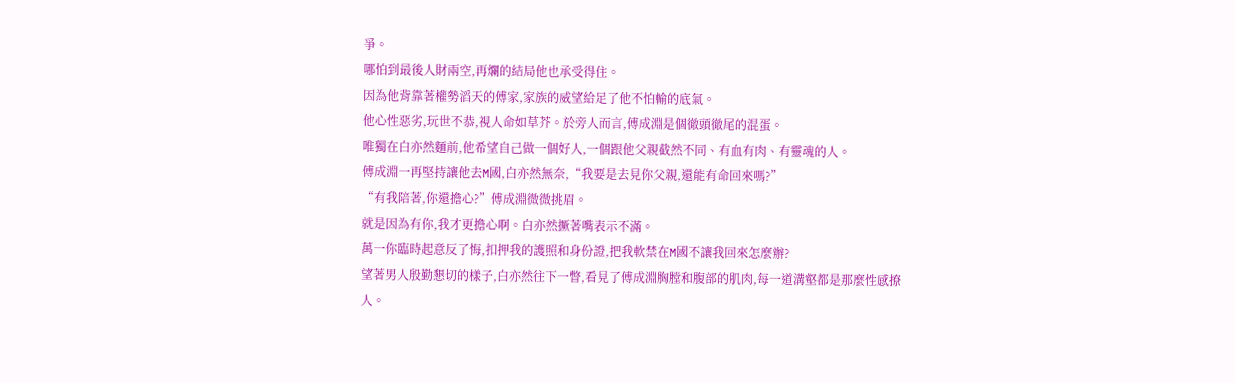爭。
哪怕到最後人財兩空,再爛的結局他也承受得住。
因為他背靠著權勢滔天的傅家,家族的威望給足了他不怕輸的底氣。
他心性惡劣,玩世不恭,視人命如草芥。於旁人而言,傅成淵是個徹頭徹尾的混蛋。
唯獨在白亦然麵前,他希望自己做一個好人,一個跟他父親截然不同、有血有肉、有靈魂的人。
傅成淵一再堅持讓他去M國,白亦然無奈,“我要是去見你父親,還能有命回來嗎?”
“有我陪著,你還擔心?”傅成淵微微挑眉。
就是因為有你,我才更擔心啊。白亦然撅著嘴表示不滿。
萬一你臨時起意反了悔,扣押我的護照和身份證,把我軟禁在M國不讓我回來怎麼辦?
望著男人殷勤懇切的樣子,白亦然往下一瞥,看見了傅成淵胸膛和腹部的肌肉,每一道溝壑都是那麼性感撩人。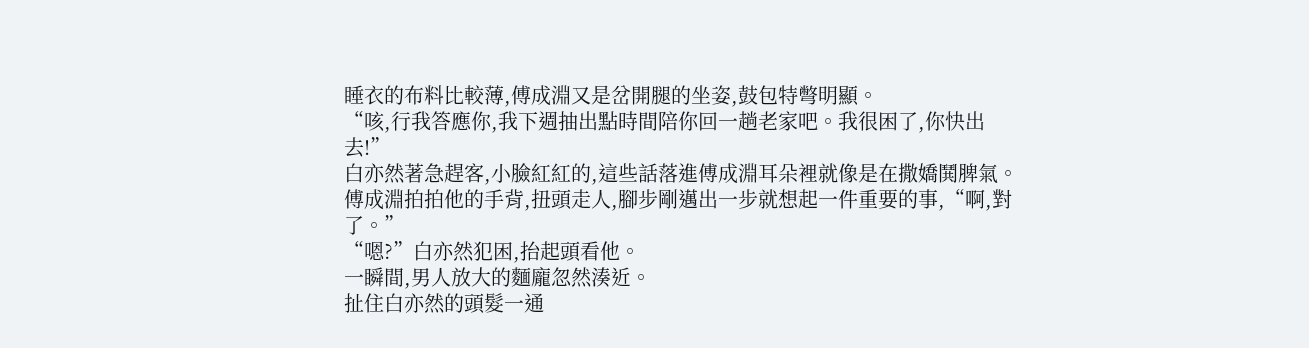睡衣的布料比較薄,傅成淵又是岔開腿的坐姿,鼓包特彆明顯。
“咳,行我答應你,我下週抽出點時間陪你回一趟老家吧。我很困了,你快出去!”
白亦然著急趕客,小臉紅紅的,這些話落進傅成淵耳朵裡就像是在撒嬌鬨脾氣。
傅成淵拍拍他的手背,扭頭走人,腳步剛邁出一步就想起一件重要的事,“啊,對了。”
“嗯?”白亦然犯困,抬起頭看他。
一瞬間,男人放大的麵龐忽然湊近。
扯住白亦然的頭髮一通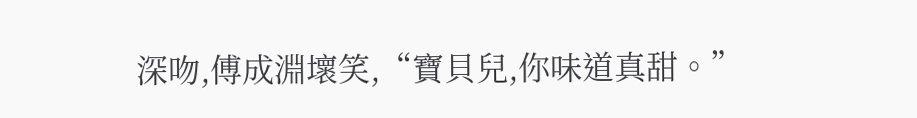深吻,傅成淵壞笑,“寶貝兒,你味道真甜。”